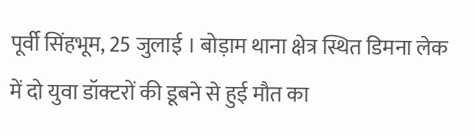पूर्वी सिंहभूम, 25 जुलाई । बोड़ाम थाना क्षेत्र स्थित डिमना लेक में दो युवा डॉक्टरों की डूबने से हुई मौत का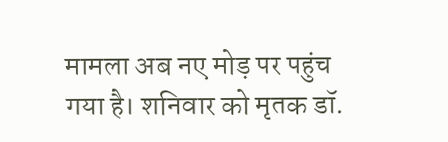मामला अब नए मोड़ पर पहुंच गया है। शनिवार को मृतक डॉ.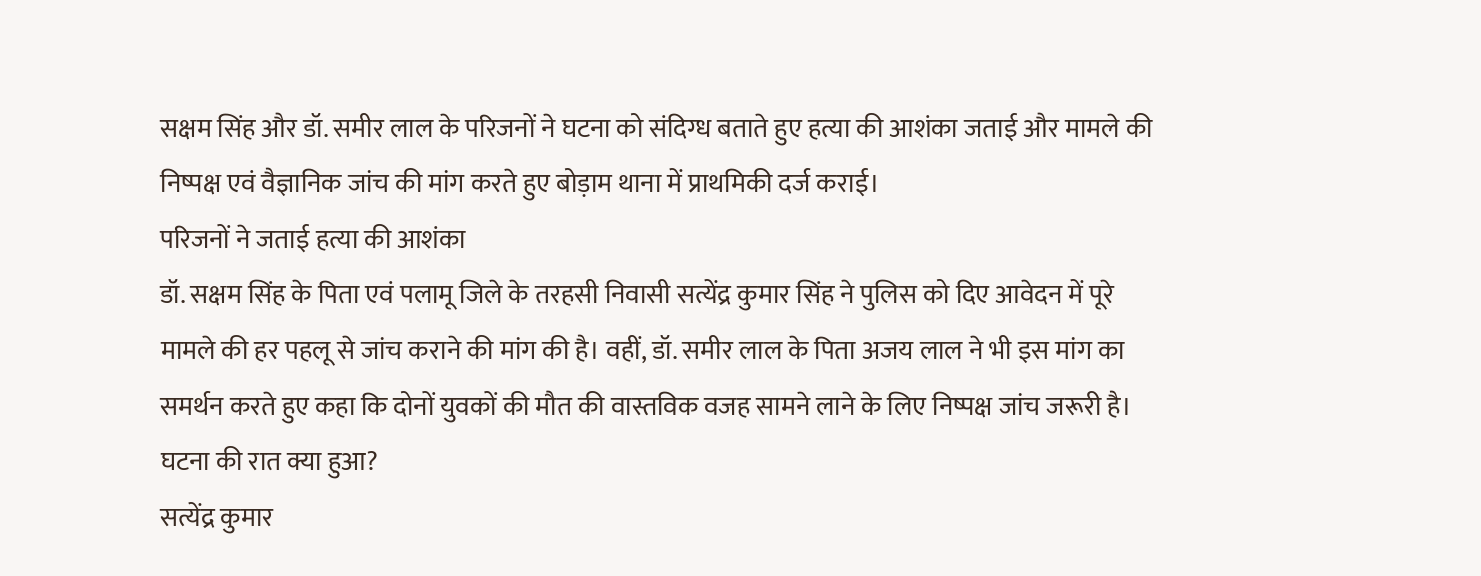सक्षम सिंह और डॉ. समीर लाल के परिजनों ने घटना को संदिग्ध बताते हुए हत्या की आशंका जताई और मामले की निष्पक्ष एवं वैज्ञानिक जांच की मांग करते हुए बोड़ाम थाना में प्राथमिकी दर्ज कराई।
परिजनों ने जताई हत्या की आशंका
डॉ. सक्षम सिंह के पिता एवं पलामू जिले के तरहसी निवासी सत्येंद्र कुमार सिंह ने पुलिस को दिए आवेदन में पूरे मामले की हर पहलू से जांच कराने की मांग की है। वहीं, डॉ. समीर लाल के पिता अजय लाल ने भी इस मांग का समर्थन करते हुए कहा कि दोनों युवकों की मौत की वास्तविक वजह सामने लाने के लिए निष्पक्ष जांच जरूरी है।
घटना की रात क्या हुआ?
सत्येंद्र कुमार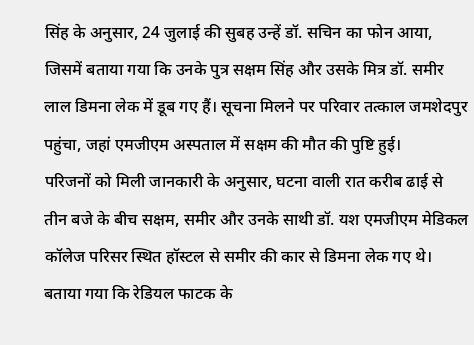सिंह के अनुसार, 24 जुलाई की सुबह उन्हें डॉ. सचिन का फोन आया, जिसमें बताया गया कि उनके पुत्र सक्षम सिंह और उसके मित्र डॉ. समीर लाल डिमना लेक में डूब गए हैं। सूचना मिलने पर परिवार तत्काल जमशेदपुर पहुंचा, जहां एमजीएम अस्पताल में सक्षम की मौत की पुष्टि हुई।
परिजनों को मिली जानकारी के अनुसार, घटना वाली रात करीब ढाई से तीन बजे के बीच सक्षम, समीर और उनके साथी डॉ. यश एमजीएम मेडिकल कॉलेज परिसर स्थित हॉस्टल से समीर की कार से डिमना लेक गए थे। बताया गया कि रेडियल फाटक के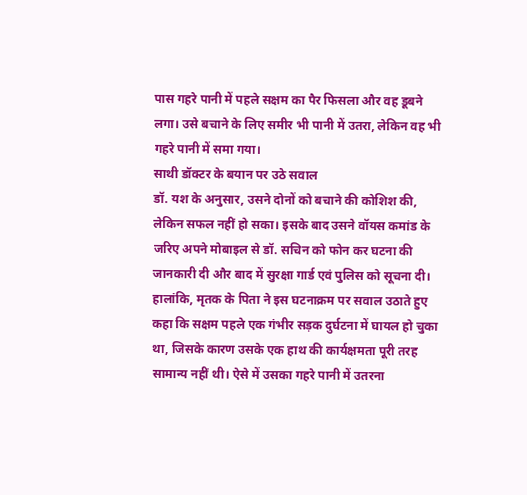पास गहरे पानी में पहले सक्षम का पैर फिसला और वह डूबने लगा। उसे बचाने के लिए समीर भी पानी में उतरा, लेकिन वह भी गहरे पानी में समा गया।
साथी डॉक्टर के बयान पर उठे सवाल
डॉ. यश के अनुसार, उसने दोनों को बचाने की कोशिश की, लेकिन सफल नहीं हो सका। इसके बाद उसने वॉयस कमांड के जरिए अपने मोबाइल से डॉ. सचिन को फोन कर घटना की जानकारी दी और बाद में सुरक्षा गार्ड एवं पुलिस को सूचना दी।
हालांकि, मृतक के पिता ने इस घटनाक्रम पर सवाल उठाते हुए कहा कि सक्षम पहले एक गंभीर सड़क दुर्घटना में घायल हो चुका था, जिसके कारण उसके एक हाथ की कार्यक्षमता पूरी तरह सामान्य नहीं थी। ऐसे में उसका गहरे पानी में उतरना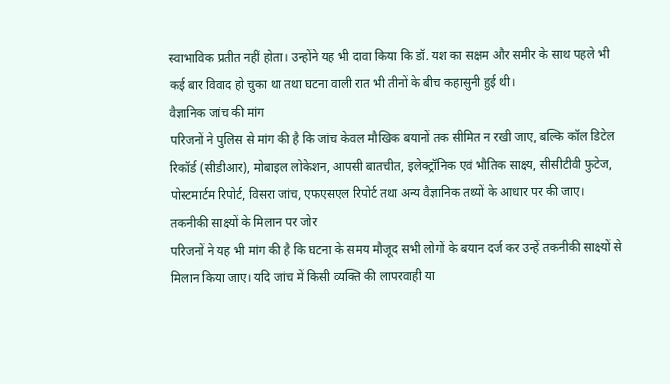स्वाभाविक प्रतीत नहीं होता। उन्होंने यह भी दावा किया कि डॉ. यश का सक्षम और समीर के साथ पहले भी कई बार विवाद हो चुका था तथा घटना वाली रात भी तीनों के बीच कहासुनी हुई थी।
वैज्ञानिक जांच की मांग
परिजनों ने पुलिस से मांग की है कि जांच केवल मौखिक बयानों तक सीमित न रखी जाए, बल्कि कॉल डिटेल रिकॉर्ड (सीडीआर), मोबाइल लोकेशन, आपसी बातचीत, इलेक्ट्रॉनिक एवं भौतिक साक्ष्य, सीसीटीवी फुटेज, पोस्टमार्टम रिपोर्ट, विसरा जांच, एफएसएल रिपोर्ट तथा अन्य वैज्ञानिक तथ्यों के आधार पर की जाए।
तकनीकी साक्ष्यों के मिलान पर जोर
परिजनों ने यह भी मांग की है कि घटना के समय मौजूद सभी लोगों के बयान दर्ज कर उन्हें तकनीकी साक्ष्यों से मिलान किया जाए। यदि जांच में किसी व्यक्ति की लापरवाही या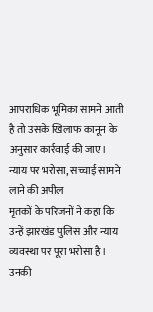आपराधिक भूमिका सामने आती है तो उसके खिलाफ कानून के अनुसार कार्रवाई की जाए।
न्याय पर भरोसा, सच्चाई सामने लाने की अपील
मृतकों के परिजनों ने कहा कि उन्हें झारखंड पुलिस और न्याय व्यवस्था पर पूरा भरोसा है। उनकी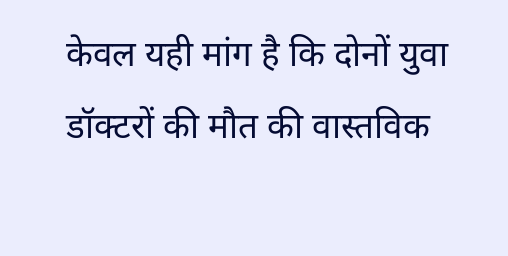केवल यही मांग है कि दोनों युवा डॉक्टरों की मौत की वास्तविक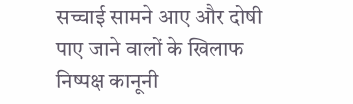सच्चाई सामने आए और दोषी पाए जाने वालों के खिलाफ निष्पक्ष कानूनी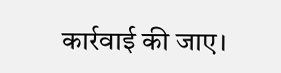कार्रवाई की जाए।